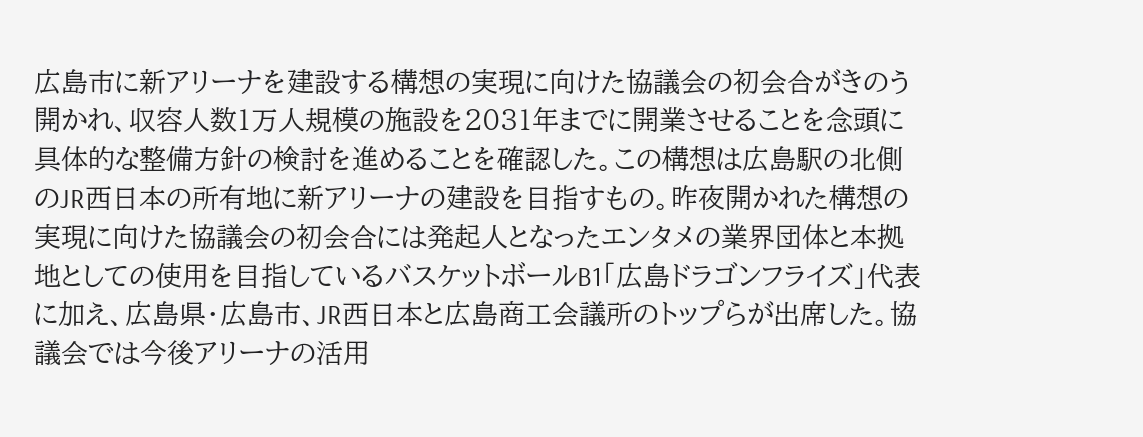広島市に新アリーナを建設する構想の実現に向けた協議会の初会合がきのう開かれ、収容人数1万人規模の施設を2031年までに開業させることを念頭に具体的な整備方針の検討を進めることを確認した。この構想は広島駅の北側のJR西日本の所有地に新アリーナの建設を目指すもの。昨夜開かれた構想の実現に向けた協議会の初会合には発起人となったエンタメの業界団体と本拠地としての使用を目指しているバスケットボールB1「広島ドラゴンフライズ」代表に加え、広島県・広島市、JR西日本と広島商工会議所のトップらが出席した。協議会では今後アリーナの活用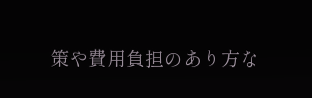策や費用負担のあり方な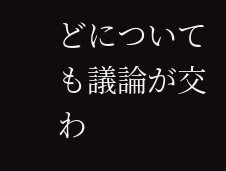どについても議論が交わ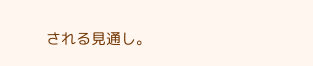される見通し。